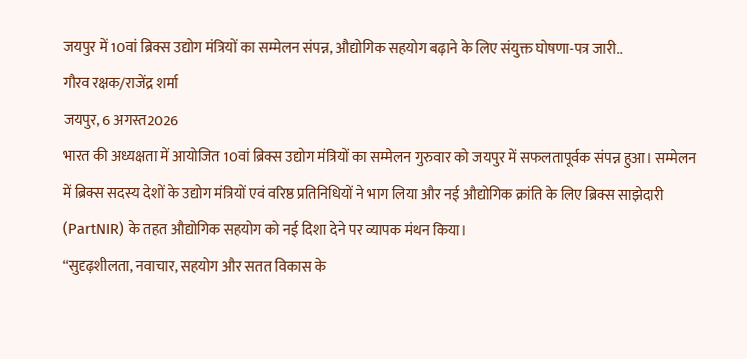जयपुर में 10वां ब्रिक्स उद्योग मंत्रियों का सम्मेलन संपन्न, औद्योगिक सहयोग बढ़ाने के लिए संयुक्त घोषणा-पत्र जारी..
गौरव रक्षक/राजेंद्र शर्मा
जयपुर, 6 अगस्त2026
भारत की अध्यक्षता में आयोजित 10वां ब्रिक्स उद्योग मंत्रियों का सम्मेलन गुरुवार को जयपुर में सफलतापूर्वक संपन्न हुआ। सम्मेलन में ब्रिक्स सदस्य देशों के उद्योग मंत्रियों एवं वरिष्ठ प्रतिनिधियों ने भाग लिया और नई औद्योगिक क्रांति के लिए ब्रिक्स साझेदारी (PartNIR) के तहत औद्योगिक सहयोग को नई दिशा देने पर व्यापक मंथन किया।
“सुदृढ़शीलता, नवाचार, सहयोग और सतत विकास के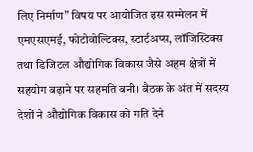लिए निर्माण” विषय पर आयोजित इस सम्मेलन में एमएसएमई, फोटोवोल्टिक्स, स्टार्टअप्स, लॉजिस्टिक्स तथा डिजिटल औद्योगिक विकास जैसे अहम क्षेत्रों में सहयोग बढ़ाने पर सहमति बनी। बैठक के अंत में सदस्य देशों ने औद्योगिक विकास को गति देने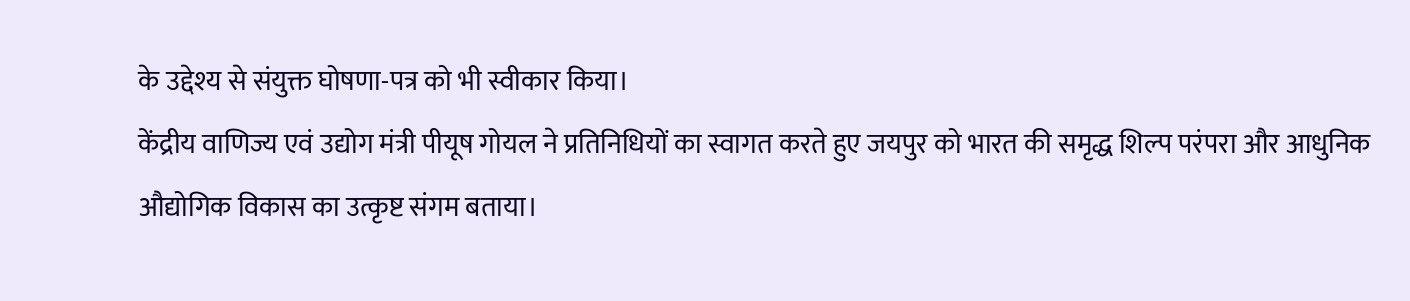के उद्देश्य से संयुक्त घोषणा-पत्र को भी स्वीकार किया।
केंद्रीय वाणिज्य एवं उद्योग मंत्री पीयूष गोयल ने प्रतिनिधियों का स्वागत करते हुए जयपुर को भारत की समृद्ध शिल्प परंपरा और आधुनिक औद्योगिक विकास का उत्कृष्ट संगम बताया।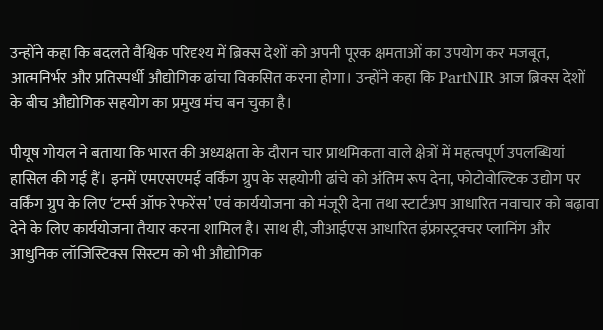उन्होंने कहा कि बदलते वैश्विक परिदृश्य में ब्रिक्स देशों को अपनी पूरक क्षमताओं का उपयोग कर मजबूत, आत्मनिर्भर और प्रतिस्पर्धी औद्योगिक ढांचा विकसित करना होगा। उन्होंने कहा कि PartNIR आज ब्रिक्स देशों के बीच औद्योगिक सहयोग का प्रमुख मंच बन चुका है।

पीयूष गोयल ने बताया कि भारत की अध्यक्षता के दौरान चार प्राथमिकता वाले क्षेत्रों में महत्वपूर्ण उपलब्धियां हासिल की गई हैं। इनमें एमएसएमई वर्किंग ग्रुप के सहयोगी ढांचे को अंतिम रूप देना, फोटोवोल्टिक उद्योग पर वर्किंग ग्रुप के लिए ‘टर्म्स ऑफ रेफरेंस’ एवं कार्ययोजना को मंजूरी देना तथा स्टार्टअप आधारित नवाचार को बढ़ावा देने के लिए कार्ययोजना तैयार करना शामिल है। साथ ही, जीआईएस आधारित इंफ्रास्ट्रक्चर प्लानिंग और आधुनिक लॉजिस्टिक्स सिस्टम को भी औद्योगिक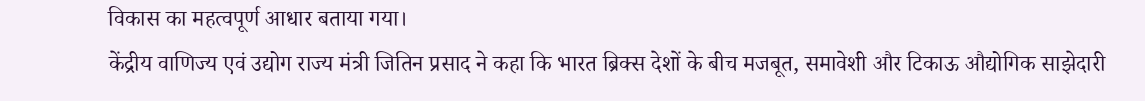विकास का महत्वपूर्ण आधार बताया गया।
केंद्रीय वाणिज्य एवं उद्योग राज्य मंत्री जितिन प्रसाद ने कहा कि भारत ब्रिक्स देशों के बीच मजबूत, समावेशी और टिकाऊ औद्योगिक साझेदारी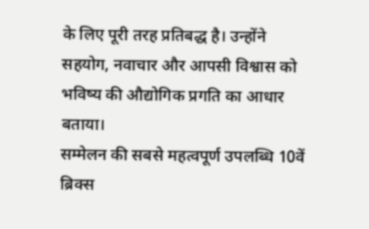के लिए पूरी तरह प्रतिबद्ध है। उन्होंने सहयोग, नवाचार और आपसी विश्वास को भविष्य की औद्योगिक प्रगति का आधार बताया।
सम्मेलन की सबसे महत्वपूर्ण उपलब्धि 10वें ब्रिक्स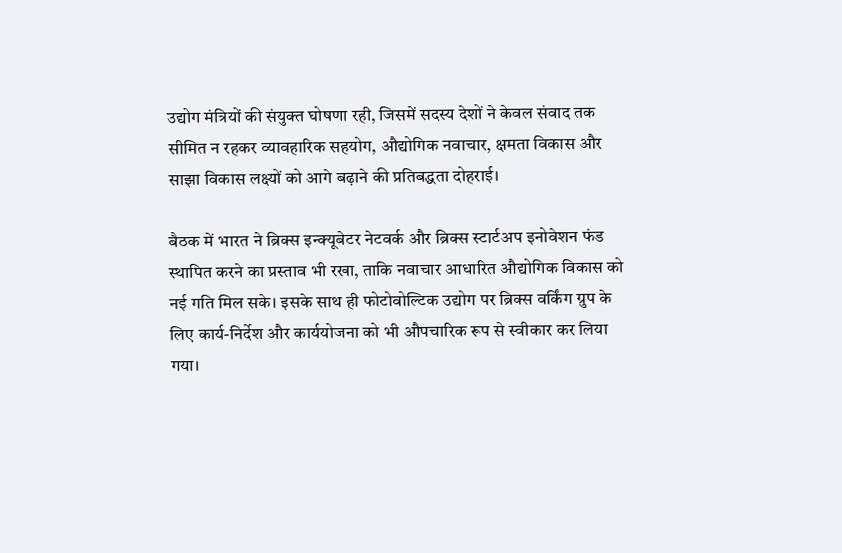उद्योग मंत्रियों की संयुक्त घोषणा रही, जिसमें सदस्य देशों ने केवल संवाद तक सीमित न रहकर व्यावहारिक सहयोग, औद्योगिक नवाचार, क्षमता विकास और साझा विकास लक्ष्यों को आगे बढ़ाने की प्रतिबद्धता दोहराई।

बैठक में भारत ने ब्रिक्स इन्क्यूबेटर नेटवर्क और ब्रिक्स स्टार्टअप इनोवेशन फंड स्थापित करने का प्रस्ताव भी रखा, ताकि नवाचार आधारित औद्योगिक विकास को नई गति मिल सके। इसके साथ ही फोटोवोल्टिक उद्योग पर ब्रिक्स वर्किंग ग्रुप के लिए कार्य-निर्देश और कार्ययोजना को भी औपचारिक रूप से स्वीकार कर लिया गया।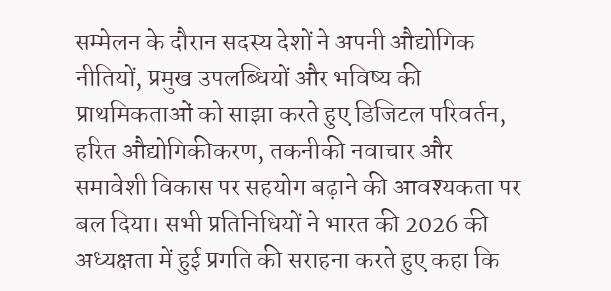सम्मेलन के दौरान सदस्य देशों ने अपनी औद्योगिक नीतियों, प्रमुख उपलब्धियों और भविष्य की प्राथमिकताओं को साझा करते हुए डिजिटल परिवर्तन, हरित औद्योगिकीकरण, तकनीकी नवाचार और समावेशी विकास पर सहयोग बढ़ाने की आवश्यकता पर बल दिया। सभी प्रतिनिधियों ने भारत की 2026 की अध्यक्षता में हुई प्रगति की सराहना करते हुए कहा कि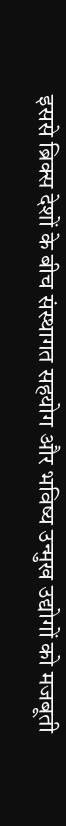इससे ब्रिक्स देशों के बीच संस्थागत सहयोग और भविष्य उन्मुख उद्योगों को मजबूती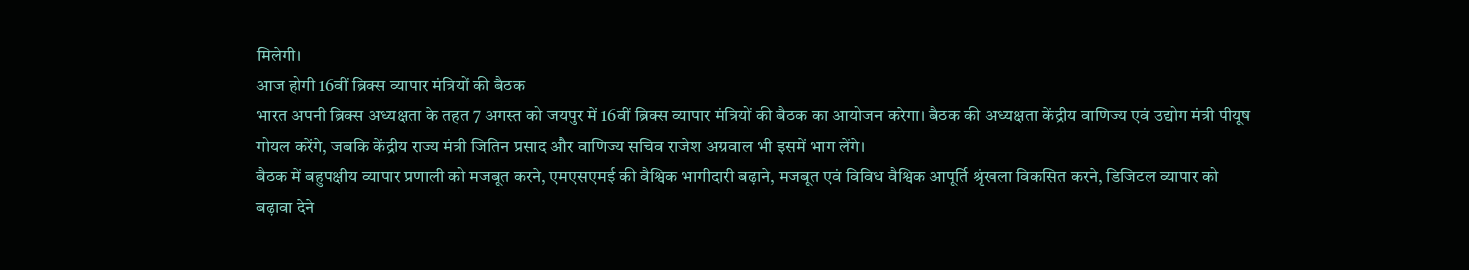मिलेगी।
आज होगी 16वीं ब्रिक्स व्यापार मंत्रियों की बैठक
भारत अपनी ब्रिक्स अध्यक्षता के तहत 7 अगस्त को जयपुर में 16वीं ब्रिक्स व्यापार मंत्रियों की बैठक का आयोजन करेगा। बैठक की अध्यक्षता केंद्रीय वाणिज्य एवं उद्योग मंत्री पीयूष गोयल करेंगे, जबकि केंद्रीय राज्य मंत्री जितिन प्रसाद और वाणिज्य सचिव राजेश अग्रवाल भी इसमें भाग लेंगे।
बैठक में बहुपक्षीय व्यापार प्रणाली को मजबूत करने, एमएसएमई की वैश्विक भागीदारी बढ़ाने, मजबूत एवं विविध वैश्विक आपूर्ति श्रृंखला विकसित करने, डिजिटल व्यापार को बढ़ावा देने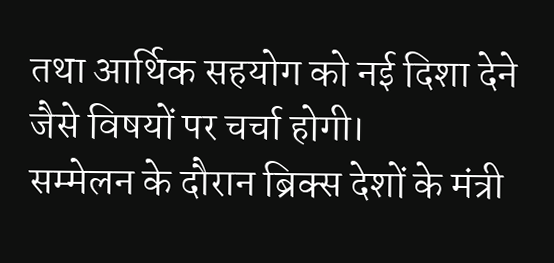तथा आर्थिक सहयोग को नई दिशा देने जैसे विषयों पर चर्चा होगी।
सम्मेलन के दौरान ब्रिक्स देशों के मंत्री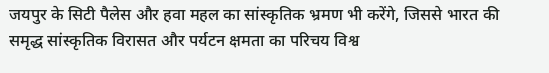जयपुर के सिटी पैलेस और हवा महल का सांस्कृतिक भ्रमण भी करेंगे, जिससे भारत की समृद्ध सांस्कृतिक विरासत और पर्यटन क्षमता का परिचय विश्व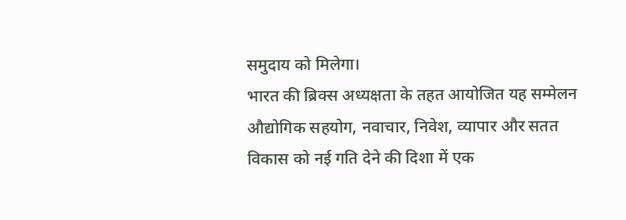समुदाय को मिलेगा।
भारत की ब्रिक्स अध्यक्षता के तहत आयोजित यह सम्मेलन औद्योगिक सहयोग, नवाचार, निवेश, व्यापार और सतत विकास को नई गति देने की दिशा में एक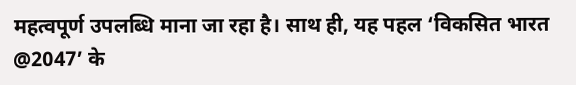महत्वपूर्ण उपलब्धि माना जा रहा है। साथ ही, यह पहल ‘विकसित भारत @2047’ के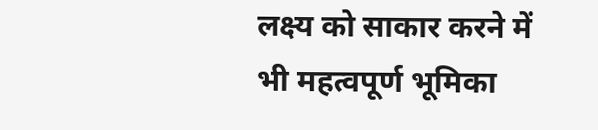लक्ष्य को साकार करने में भी महत्वपूर्ण भूमिका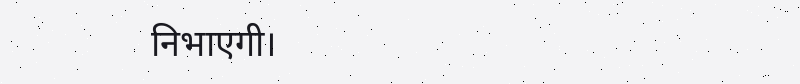निभाएगी।